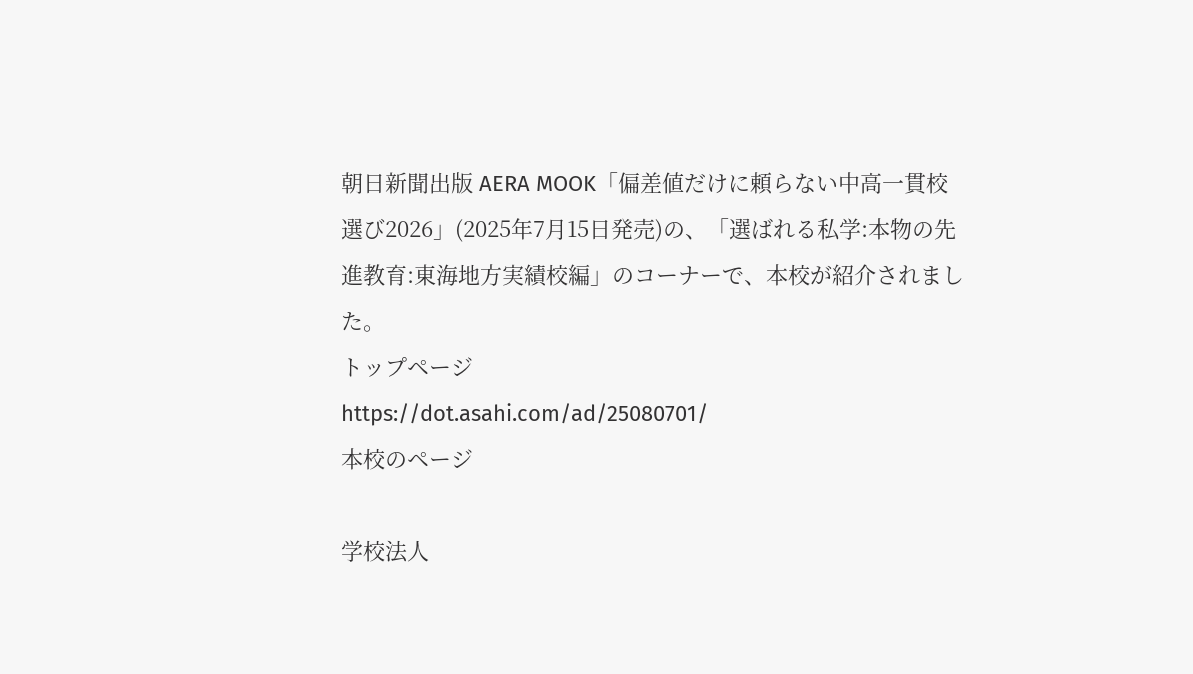朝日新聞出版 AERA MOOK「偏差値だけに頼らない中高一貫校選び2026」(2025年7月15日発売)の、「選ばれる私学:本物の先進教育:東海地方実績校編」のコーナーで、本校が紹介されました。
トップページ
https://dot.asahi.com/ad/25080701/
本校のページ

学校法人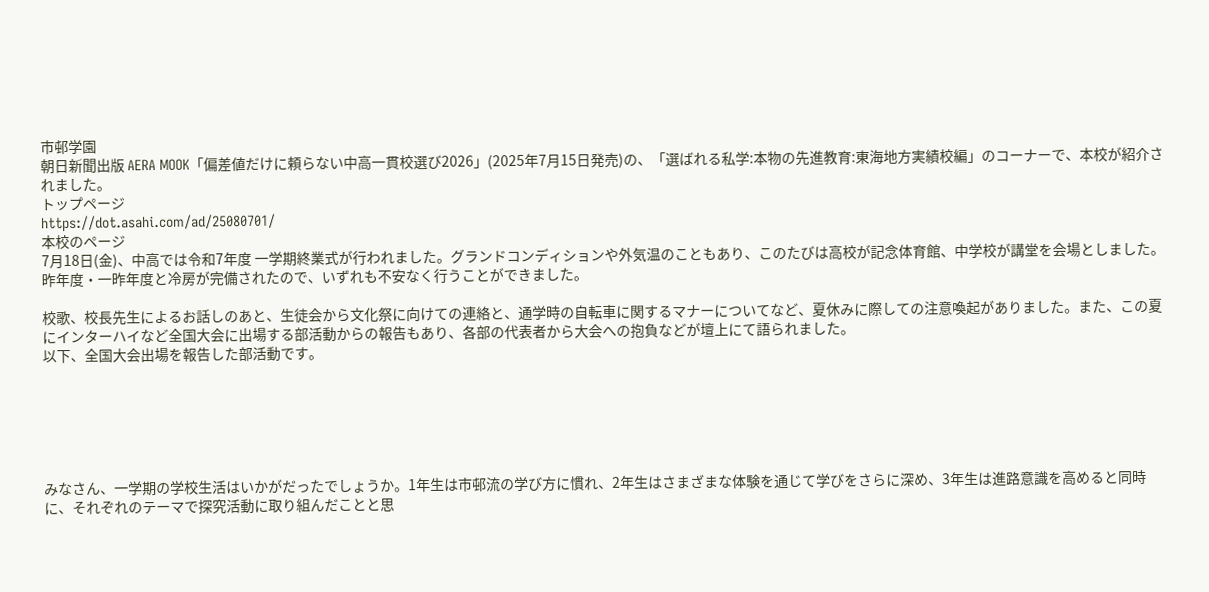市邨学園
朝日新聞出版 AERA MOOK「偏差値だけに頼らない中高一貫校選び2026」(2025年7月15日発売)の、「選ばれる私学:本物の先進教育:東海地方実績校編」のコーナーで、本校が紹介されました。
トップページ
https://dot.asahi.com/ad/25080701/
本校のページ
7月18日(金)、中高では令和7年度 一学期終業式が行われました。グランドコンディションや外気温のこともあり、このたびは高校が記念体育館、中学校が講堂を会場としました。昨年度・一昨年度と冷房が完備されたので、いずれも不安なく行うことができました。

校歌、校長先生によるお話しのあと、生徒会から文化祭に向けての連絡と、通学時の自転車に関するマナーについてなど、夏休みに際しての注意喚起がありました。また、この夏にインターハイなど全国大会に出場する部活動からの報告もあり、各部の代表者から大会への抱負などが壇上にて語られました。
以下、全国大会出場を報告した部活動です。






みなさん、一学期の学校生活はいかがだったでしょうか。1年生は市邨流の学び方に慣れ、2年生はさまざまな体験を通じて学びをさらに深め、3年生は進路意識を高めると同時に、それぞれのテーマで探究活動に取り組んだことと思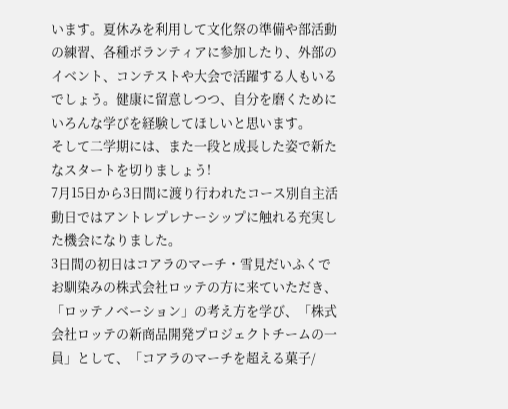います。夏休みを利用して文化祭の準備や部活動の練習、各種ボランティアに参加したり、外部のイベント、コンテストや大会で活躍する人もいるでしょう。健康に留意しつつ、自分を磨くためにいろんな学びを経験してほしいと思います。
そして二学期には、また一段と成長した姿で新たなスタートを切りましょう!
7月15日から3日間に渡り行われたコース別自主活動日ではアントレプレナーシップに触れる充実した機会になりました。
3日間の初日はコアラのマーチ・雪見だいふくでお馴染みの株式会社ロッテの方に来ていただき、「ロッテノベーション」の考え方を学び、「株式会社ロッテの新商品開発プロジェクトチームの一員」として、「コアラのマーチを超える菓子/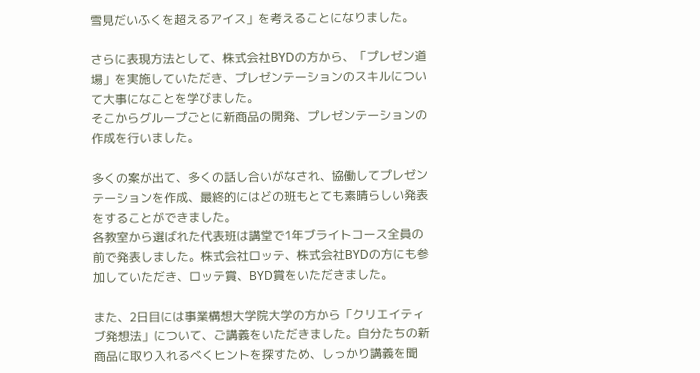雪見だいふくを超えるアイス」を考えることになりました。

さらに表現方法として、株式会社BYDの方から、「プレゼン道場」を実施していただき、プレゼンテーションのスキルについて大事になことを学びました。
そこからグループごとに新商品の開発、プレゼンテーションの作成を行いました。

多くの案が出て、多くの話し合いがなされ、協働してプレゼンテーションを作成、最終的にはどの班もとても素晴らしい発表をすることができました。
各教室から選ばれた代表班は講堂で1年ブライトコース全員の前で発表しました。株式会社ロッテ、株式会社BYDの方にも参加していただき、ロッテ賞、BYD賞をいただきました。

また、2日目には事業構想大学院大学の方から「クリエイティブ発想法」について、ご講義をいただきました。自分たちの新商品に取り入れるべくヒントを探すため、しっかり講義を聞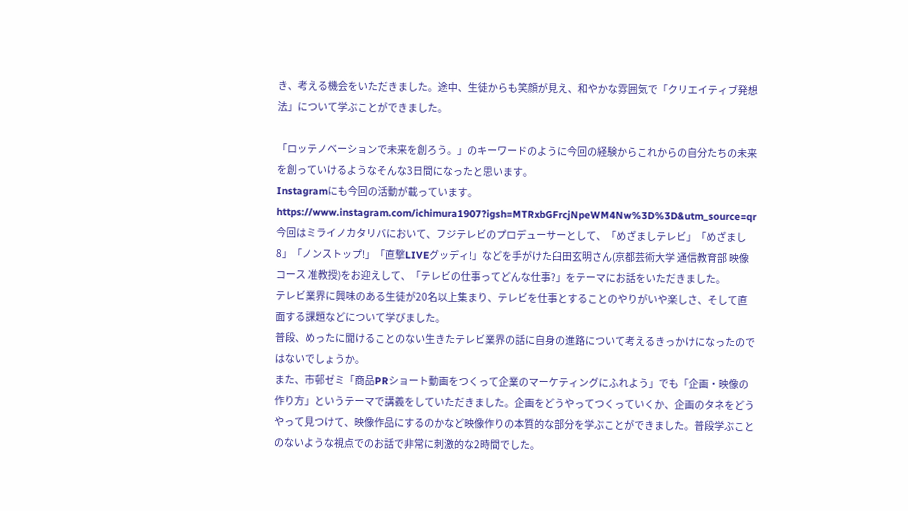き、考える機会をいただきました。途中、生徒からも笑顔が見え、和やかな雰囲気で「クリエイティブ発想法」について学ぶことができました。

「ロッテノベーションで未来を創ろう。」のキーワードのように今回の経験からこれからの自分たちの未来を創っていけるようなそんな3日間になったと思います。
Instagramにも今回の活動が載っています。
https://www.instagram.com/ichimura1907?igsh=MTRxbGFrcjNpeWM4Nw%3D%3D&utm_source=qr
今回はミライノカタリバにおいて、フジテレビのプロデューサーとして、「めざましテレビ」「めざまし8」「ノンストップ!」「直撃LIVEグッディ!」などを手がけた臼田玄明さん(京都芸術大学 通信教育部 映像コース 准教授)をお迎えして、「テレビの仕事ってどんな仕事?」をテーマにお話をいただきました。
テレビ業界に興味のある生徒が20名以上集まり、テレビを仕事とすることのやりがいや楽しさ、そして直面する課題などについて学びました。
普段、めったに聞けることのない生きたテレビ業界の話に自身の進路について考えるきっかけになったのではないでしょうか。
また、市邨ゼミ「商品PRショート動画をつくって企業のマーケティングにふれよう」でも「企画・映像の作り方」というテーマで講義をしていただきました。企画をどうやってつくっていくか、企画のタネをどうやって見つけて、映像作品にするのかなど映像作りの本質的な部分を学ぶことができました。普段学ぶことのないような視点でのお話で非常に刺激的な2時間でした。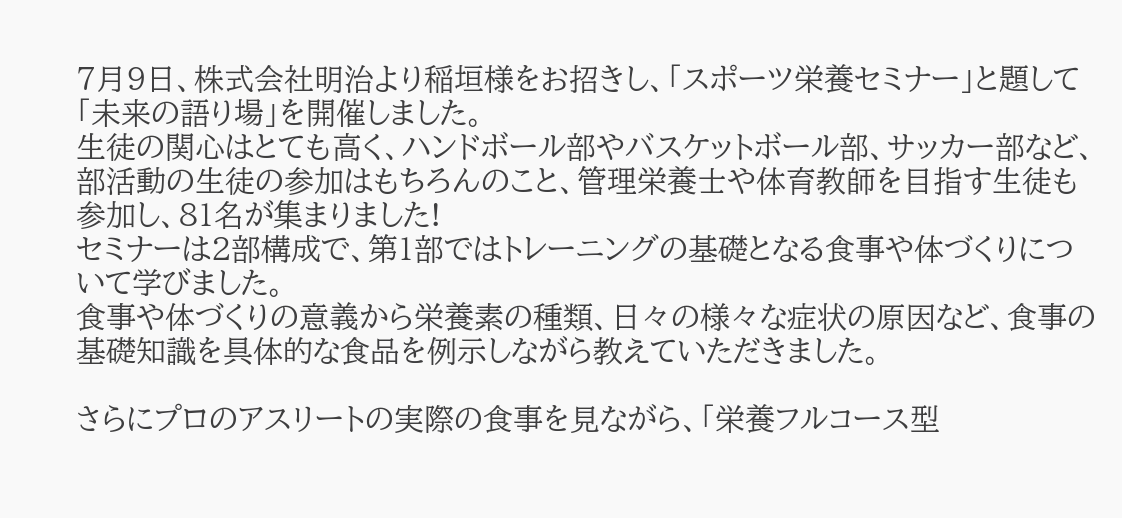7月9日、株式会社明治より稲垣様をお招きし、「スポーツ栄養セミナー」と題して「未来の語り場」を開催しました。
生徒の関心はとても高く、ハンドボール部やバスケットボール部、サッカー部など、部活動の生徒の参加はもちろんのこと、管理栄養士や体育教師を目指す生徒も参加し、81名が集まりました!
セミナーは2部構成で、第1部ではトレーニングの基礎となる食事や体づくりについて学びました。
食事や体づくりの意義から栄養素の種類、日々の様々な症状の原因など、食事の基礎知識を具体的な食品を例示しながら教えていただきました。

さらにプロのアスリートの実際の食事を見ながら、「栄養フルコース型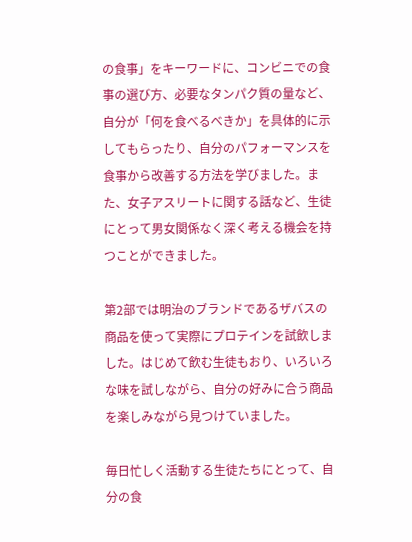の食事」をキーワードに、コンビニでの食事の選び方、必要なタンパク質の量など、自分が「何を食べるべきか」を具体的に示してもらったり、自分のパフォーマンスを食事から改善する方法を学びました。また、女子アスリートに関する話など、生徒にとって男女関係なく深く考える機会を持つことができました。

第2部では明治のブランドであるザバスの商品を使って実際にプロテインを試飲しました。はじめて飲む生徒もおり、いろいろな味を試しながら、自分の好みに合う商品を楽しみながら見つけていました。

毎日忙しく活動する生徒たちにとって、自分の食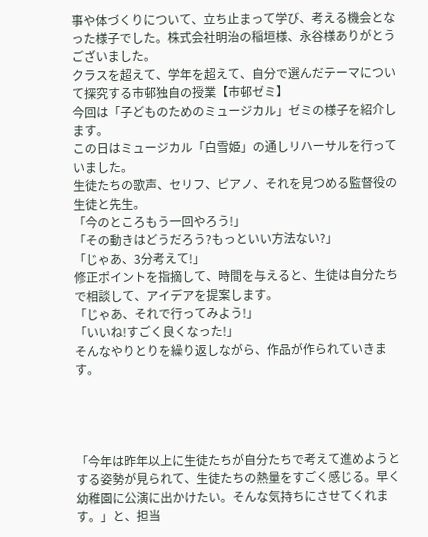事や体づくりについて、立ち止まって学び、考える機会となった様子でした。株式会社明治の稲垣様、永谷様ありがとうございました。
クラスを超えて、学年を超えて、自分で選んだテーマについて探究する市邨独自の授業【市邨ゼミ】
今回は「子どものためのミュージカル」ゼミの様子を紹介します。
この日はミュージカル「白雪姫」の通しリハーサルを行っていました。
生徒たちの歌声、セリフ、ピアノ、それを見つめる監督役の生徒と先生。
「今のところもう一回やろう!」
「その動きはどうだろう?もっといい方法ない?」
「じゃあ、3分考えて!」
修正ポイントを指摘して、時間を与えると、生徒は自分たちで相談して、アイデアを提案します。
「じゃあ、それで行ってみよう!」
「いいね!すごく良くなった!」
そんなやりとりを繰り返しながら、作品が作られていきます。




「今年は昨年以上に生徒たちが自分たちで考えて進めようとする姿勢が見られて、生徒たちの熱量をすごく感じる。早く幼稚園に公演に出かけたい。そんな気持ちにさせてくれます。」と、担当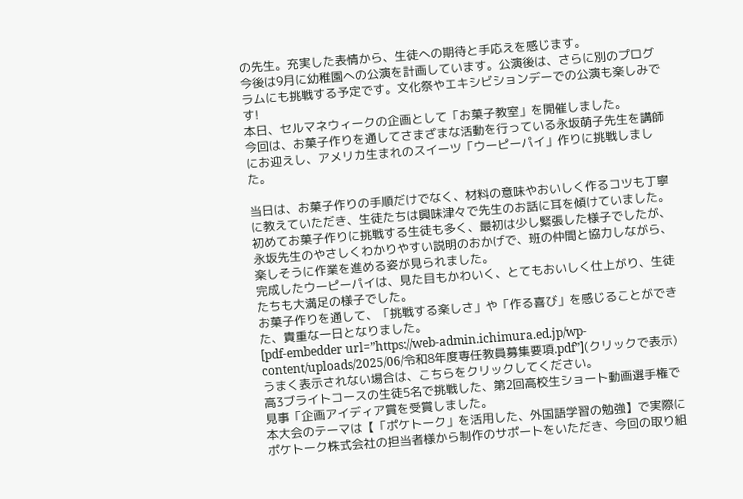の先生。充実した表情から、生徒への期待と手応えを感じます。
今後は9月に幼稚園への公演を計画しています。公演後は、さらに別のプログラムにも挑戦する予定です。文化祭やエキシビションデーでの公演も楽しみです!
本日、セルマネウィークの企画として「お菓子教室」を開催しました。
今回は、お菓子作りを通してさまざまな活動を行っている永坂萌子先生を講師にお迎えし、アメリカ生まれのスイーツ「ウーピーパイ」作りに挑戦しました。

当日は、お菓子作りの手順だけでなく、材料の意味やおいしく作るコツも丁寧に教えていただき、生徒たちは興味津々で先生のお話に耳を傾けていました。
初めてお菓子作りに挑戦する生徒も多く、最初は少し緊張した様子でしたが、永坂先生のやさしくわかりやすい説明のおかげで、班の仲間と協力しながら、楽しそうに作業を進める姿が見られました。
完成したウーピーパイは、見た目もかわいく、とてもおいしく仕上がり、生徒たちも大満足の様子でした。
お菓子作りを通して、「挑戦する楽しさ」や「作る喜び」を感じることができた、貴重な一日となりました。
[pdf-embedder url=”https://web-admin.ichimura.ed.jp/wp-content/uploads/2025/06/令和8年度専任教員募集要項.pdf”](クリックで表示)
うまく表示されない場合は、こちらをクリックしてください。
高3ブライトコースの生徒5名で挑戦した、第2回高校生ショート動画選手権で見事「企画アイディア賞を受賞しました。
本大会のテーマは【「ポケトーク」を活用した、外国語学習の勉強】で実際にポケトーク株式会社の担当者様から制作のサポートをいただき、今回の取り組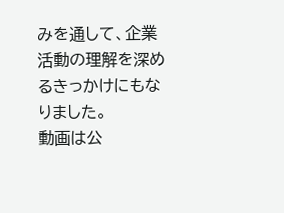みを通して、企業活動の理解を深めるきっかけにもなりました。
動画は公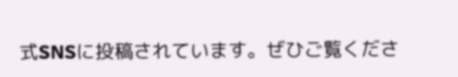式SNSに投稿されています。ぜひご覧くださ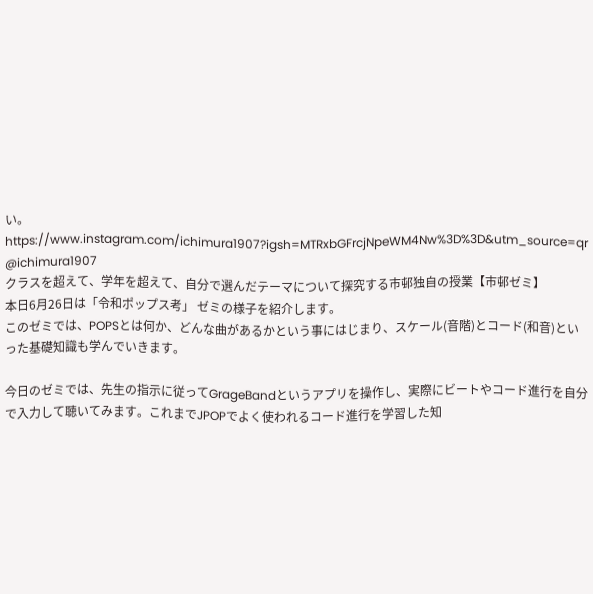い。
https://www.instagram.com/ichimura1907?igsh=MTRxbGFrcjNpeWM4Nw%3D%3D&utm_source=qr
@ichimura1907
クラスを超えて、学年を超えて、自分で選んだテーマについて探究する市邨独自の授業【市邨ゼミ】
本日6月26日は「令和ポップス考」 ゼミの様子を紹介します。
このゼミでは、POPSとは何か、どんな曲があるかという事にはじまり、スケール(音階)とコード(和音)といった基礎知識も学んでいきます。

今日のゼミでは、先生の指示に従ってGrageBandというアプリを操作し、実際にビートやコード進行を自分で入力して聴いてみます。これまでJPOPでよく使われるコード進行を学習した知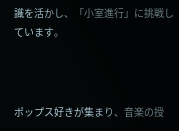識を活かし、「小室進行」に挑戦しています。



ポップス好きが集まり、音楽の授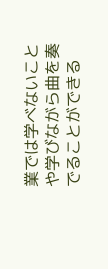業では学べないことや学びながら曲を奏でることができる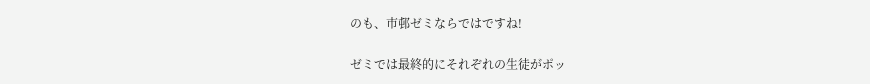のも、市邨ゼミならではですね!

ゼミでは最終的にそれぞれの生徒がポッ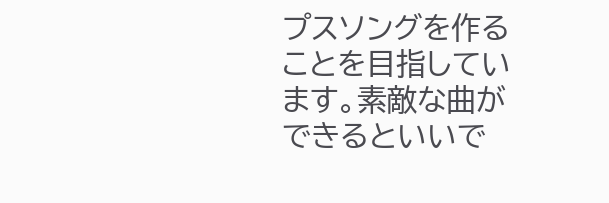プスソングを作ることを目指しています。素敵な曲ができるといいで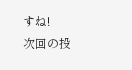すね!
次回の投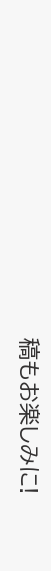稿もお楽しみに!